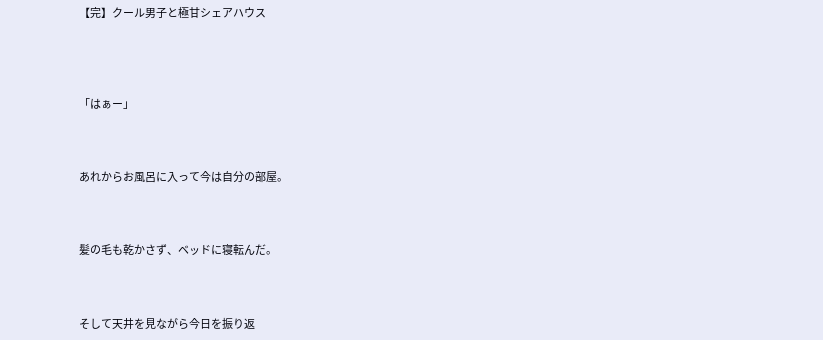【完】クール男子と極甘シェアハウス




「はぁー」



あれからお風呂に入って今は自分の部屋。



髪の毛も乾かさず、ベッドに寝転んだ。



そして天井を見ながら今日を振り返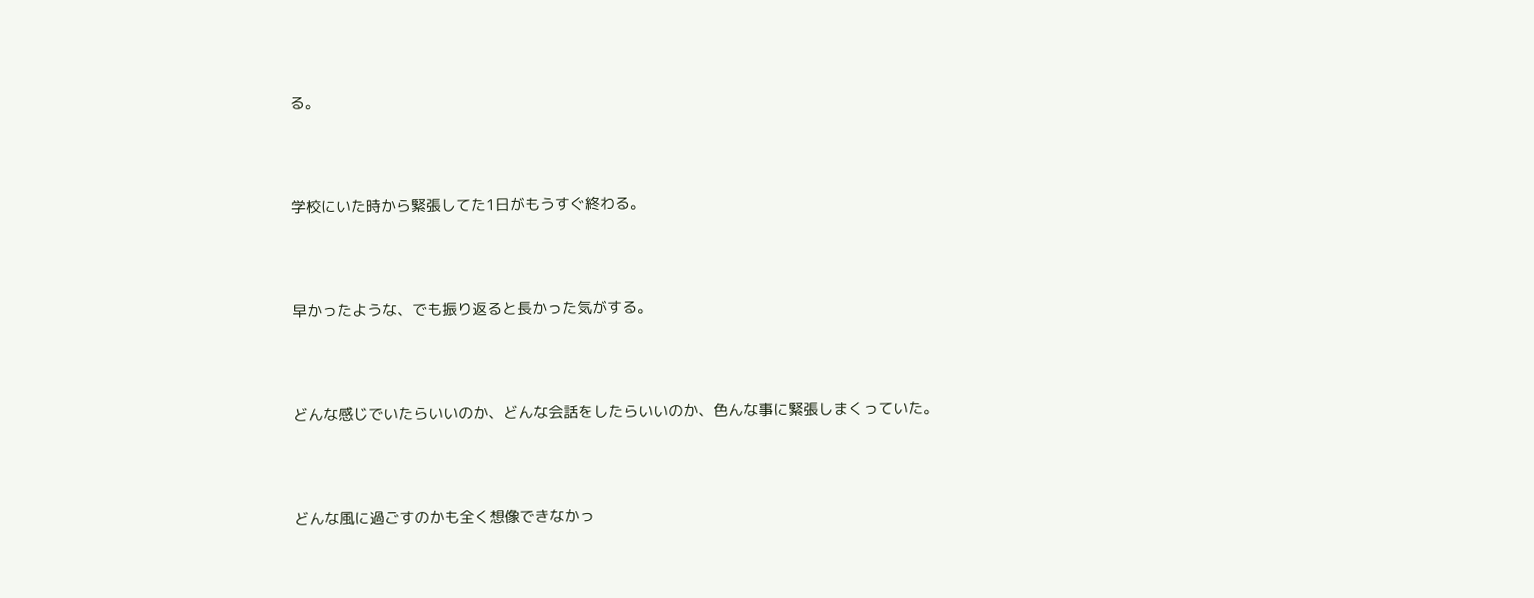る。



学校にいた時から緊張してた1日がもうすぐ終わる。



早かったような、でも振り返ると長かった気がする。



どんな感じでいたらいいのか、どんな会話をしたらいいのか、色んな事に緊張しまくっていた。



どんな風に過ごすのかも全く想像できなかっ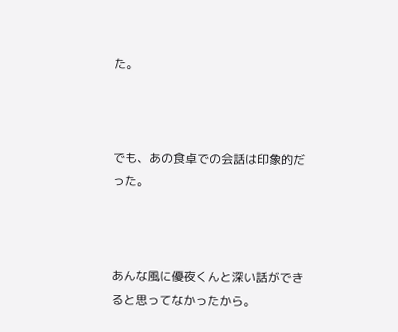た。



でも、あの食卓での会話は印象的だった。



あんな風に優夜くんと深い話ができると思ってなかったから。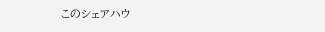このシェアハウ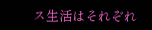ス生活はそれぞれ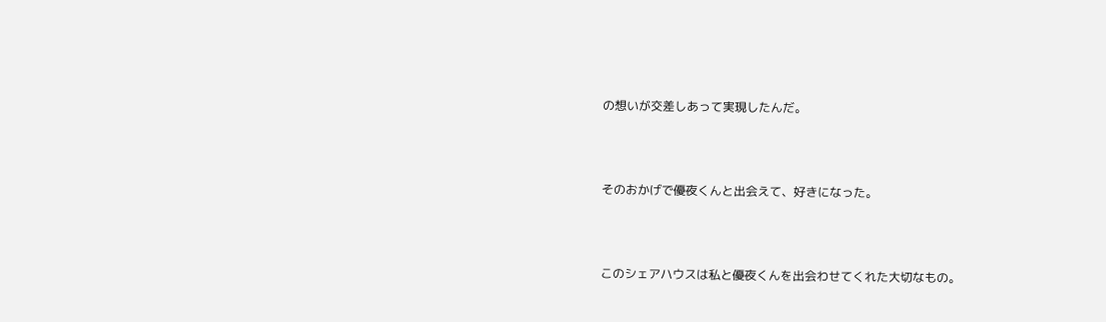の想いが交差しあって実現したんだ。



そのおかげで優夜くんと出会えて、好きになった。



このシェアハウスは私と優夜くんを出会わせてくれた大切なもの。